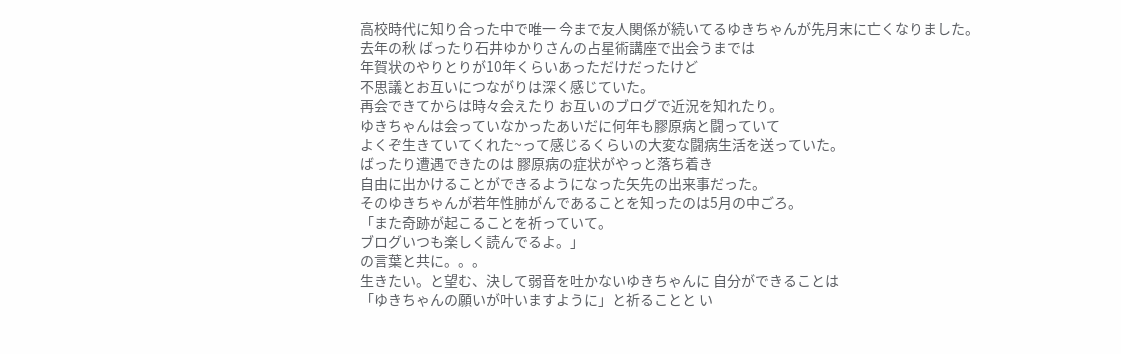高校時代に知り合った中で唯一 今まで友人関係が続いてるゆきちゃんが先月末に亡くなりました。
去年の秋 ばったり石井ゆかりさんの占星術講座で出会うまでは
年賀状のやりとりが10年くらいあっただけだったけど
不思議とお互いにつながりは深く感じていた。
再会できてからは時々会えたり お互いのブログで近況を知れたり。
ゆきちゃんは会っていなかったあいだに何年も膠原病と闘っていて
よくぞ生きていてくれた~って感じるくらいの大変な闘病生活を送っていた。
ばったり遭遇できたのは 膠原病の症状がやっと落ち着き
自由に出かけることができるようになった矢先の出来事だった。
そのゆきちゃんが若年性肺がんであることを知ったのは5月の中ごろ。
「また奇跡が起こることを祈っていて。
ブログいつも楽しく読んでるよ。」
の言葉と共に。。。
生きたい。と望む、決して弱音を吐かないゆきちゃんに 自分ができることは
「ゆきちゃんの願いが叶いますように」と祈ることと い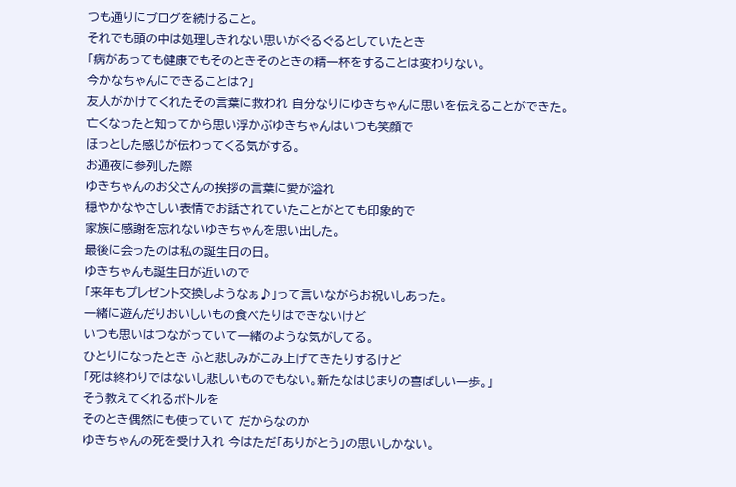つも通りにブログを続けること。
それでも頭の中は処理しきれない思いがぐるぐるとしていたとき
「病があっても健康でもそのときそのときの精一杯をすることは変わりない。
今かなちゃんにできることは?」
友人がかけてくれたその言葉に救われ 自分なりにゆきちゃんに思いを伝えることができた。
亡くなったと知ってから思い浮かぶゆきちゃんはいつも笑顔で
ほっとした感じが伝わってくる気がする。
お通夜に参列した際
ゆきちゃんのお父さんの挨拶の言葉に愛が溢れ
穏やかなやさしい表情でお話されていたことがとても印象的で
家族に感謝を忘れないゆきちゃんを思い出した。
最後に会ったのは私の誕生日の日。
ゆきちゃんも誕生日が近いので
「来年もプレゼント交換しようなぁ♪」って言いながらお祝いしあった。
一緒に遊んだりおいしいもの食べたりはできないけど
いつも思いはつながっていて一緒のような気がしてる。
ひとりになったとき ふと悲しみがこみ上げてきたりするけど
「死は終わりではないし悲しいものでもない。新たなはじまりの喜ばしい一歩。」
そう教えてくれるボトルを
そのとき偶然にも使っていて だからなのか
ゆきちゃんの死を受け入れ 今はただ「ありがとう」の思いしかない。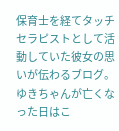保育士を経てタッチセラピストとして活動していた彼女の思いが伝わるブログ。
ゆきちゃんが亡くなった日はこ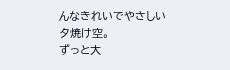んなきれいでやさしい夕焼け空。
ずっと大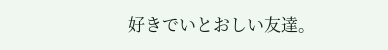好きでいとおしい友達。